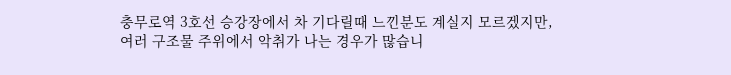충무로역 3호선 승강장에서 차 기다릴때 느낀분도 계실지 모르겠지만,
여러 구조물 주위에서 악취가 나는 경우가 많습니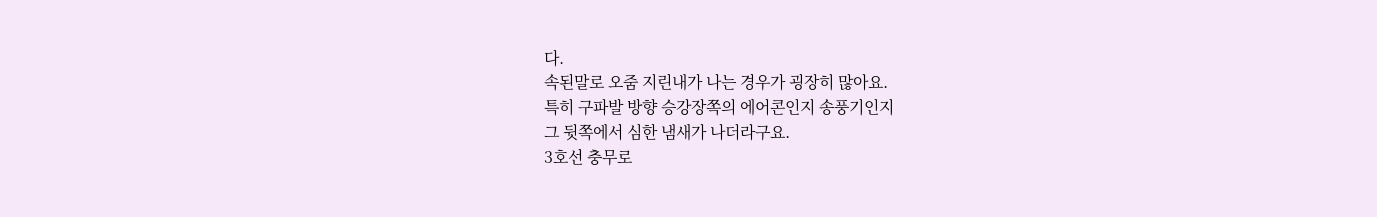다.
속된말로 오줌 지린내가 나는 경우가 굉장히 많아요.
특히 구파발 방향 승강장쪽의 에어콘인지 송풍기인지
그 뒷쪽에서 심한 냄새가 나더라구요.
3호선 충무로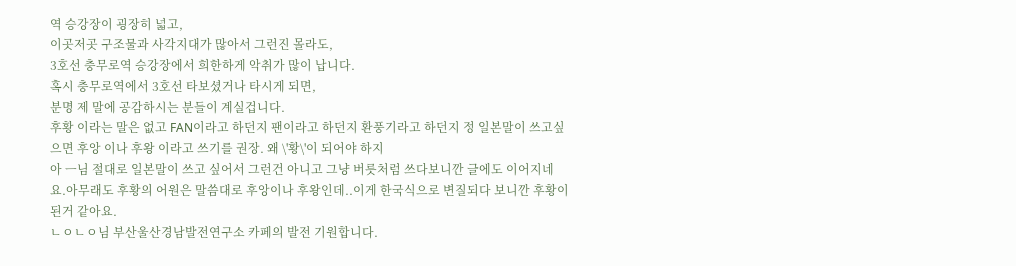역 승강장이 굉장히 넓고,
이곳저곳 구조물과 사각지대가 많아서 그런진 몰라도,
3호선 충무로역 승강장에서 희한하게 악취가 많이 납니다.
혹시 충무로역에서 3호선 타보셨거나 타시게 되면,
분명 제 말에 공감하시는 분들이 계실겁니다.
후황 이라는 말은 없고 FAN이라고 하던지 팬이라고 하던지 환풍기라고 하던지 정 일본말이 쓰고싶으면 후앙 이나 후왕 이라고 쓰기를 권장. 왜 \'황\'이 되어야 하지
아 ㅡ님 절대로 일본말이 쓰고 싶어서 그런건 아니고 그냥 버릇처럼 쓰다보니깐 글에도 이어지네요.아무래도 후황의 어원은 말씀대로 후앙이나 후왕인데..이게 한국식으로 변질되다 보니깐 후황이 된거 같아요.
ㄴㅇㄴㅇ님 부산울산경남발전연구소 카페의 발전 기원합니다.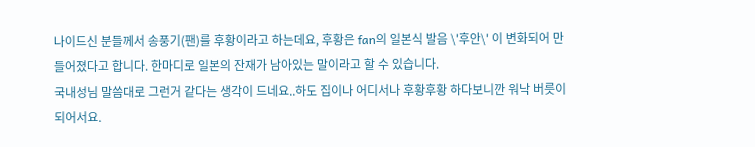나이드신 분들께서 송풍기(팬)를 후황이라고 하는데요, 후황은 fan의 일본식 발음 \'후안\' 이 변화되어 만들어졌다고 합니다. 한마디로 일본의 잔재가 남아있는 말이라고 할 수 있습니다.
국내성님 말씀대로 그런거 같다는 생각이 드네요..하도 집이나 어디서나 후황후황 하다보니깐 워낙 버릇이 되어서요.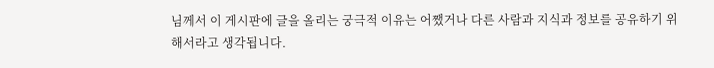님께서 이 게시판에 글을 올리는 궁극적 이유는 어쨌거나 다른 사람과 지식과 정보를 공유하기 위해서라고 생각됩니다.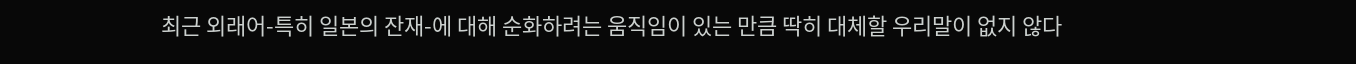최근 외래어-특히 일본의 잔재-에 대해 순화하려는 움직임이 있는 만큼 딱히 대체할 우리말이 없지 않다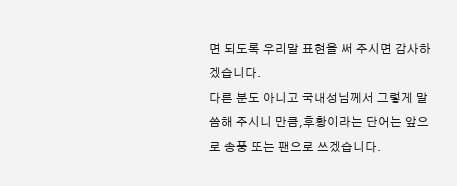면 되도록 우리말 표현을 써 주시면 감사하겠습니다.
다른 분도 아니고 국내성님께서 그렇게 말씀해 주시니 만큼,후황이라는 단어는 앞으로 송풍 또는 팬으로 쓰겠습니다.